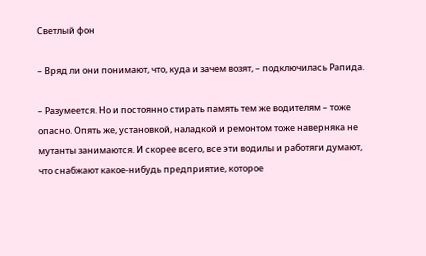Светлый фон

– Вряд ли они понимают, что, куда и зачем возят, – подключилась Рапида.

– Разумеется. Но и постоянно стирать память тем же водителям – тоже опасно. Опять же, установкой, наладкой и ремонтом тоже наверняка не мутанты занимаются. И скорее всего, все эти водилы и работяги думают, что снабжают какое-нибудь предприятие, которое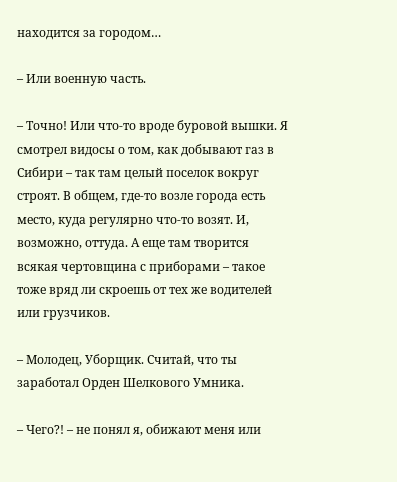находится за городом…

– Или военную часть.

– Точно! Или что-то вроде буровой вышки. Я смотрел видосы о том, как добывают газ в Сибири – так там целый поселок вокруг строят. В общем, где-то возле города есть место, куда регулярно что-то возят. И, возможно, оттуда. А еще там творится всякая чертовщина с приборами – такое тоже вряд ли скроешь от тех же водителей или грузчиков.

– Молодец, Уборщик. Считай, что ты заработал Орден Шелкового Умника.

– Чего?! – не понял я, обижают меня или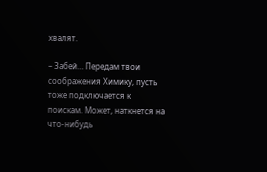хвалят.

– Забей… Передам твои соображения Химику, пусть тоже подключается к поискам. Может, наткнется на что-нибудь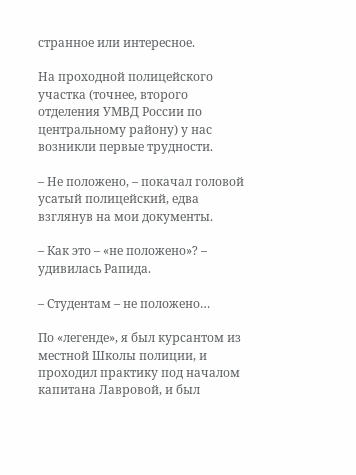странное или интересное.

На проходной полицейского участка (точнее, второго отделения УМВД России по центральному району) у нас возникли первые трудности.

– Не положено, – покачал головой усатый полицейский, едва взглянув на мои документы.

– Как это – «не положено»? – удивилась Рапида.

– Студентам – не положено…

По «легенде», я был курсантом из местной Школы полиции, и проходил практику под началом капитана Лавровой, и был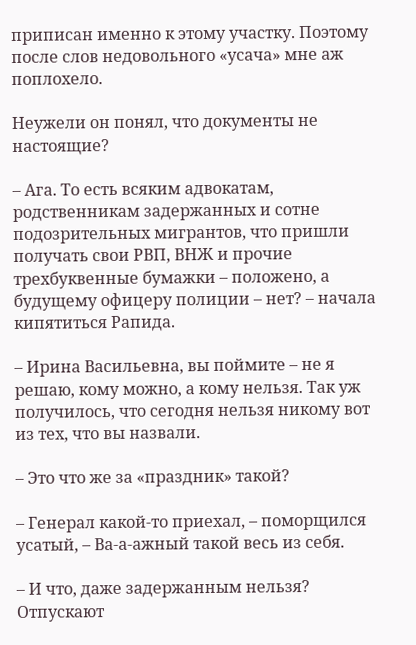приписан именно к этому участку. Поэтому после слов недовольного «усача» мне аж поплохело.

Неужели он понял, что документы не настоящие?

– Ага. То есть всяким адвокатам, родственникам задержанных и сотне подозрительных мигрантов, что пришли получать свои РВП, ВНЖ и прочие трехбуквенные бумажки – положено, а будущему офицеру полиции – нет? – начала кипятиться Рапида.

– Ирина Васильевна, вы поймите – не я решаю, кому можно, а кому нельзя. Так уж получилось, что сегодня нельзя никому вот из тех, что вы назвали.

– Это что же за «праздник» такой?

– Генерал какой-то приехал, – поморщился усатый, – Ва-а-ажный такой весь из себя.

– И что, даже задержанным нельзя? Отпускают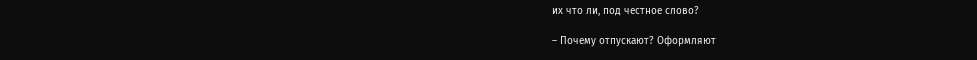их что ли, под честное слово?

– Почему отпускают? Оформляют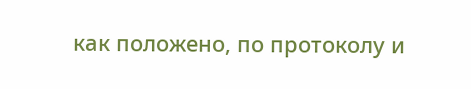как положено, по протоколу и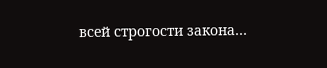всей строгости закона…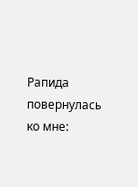Рапида повернулась ко мне: